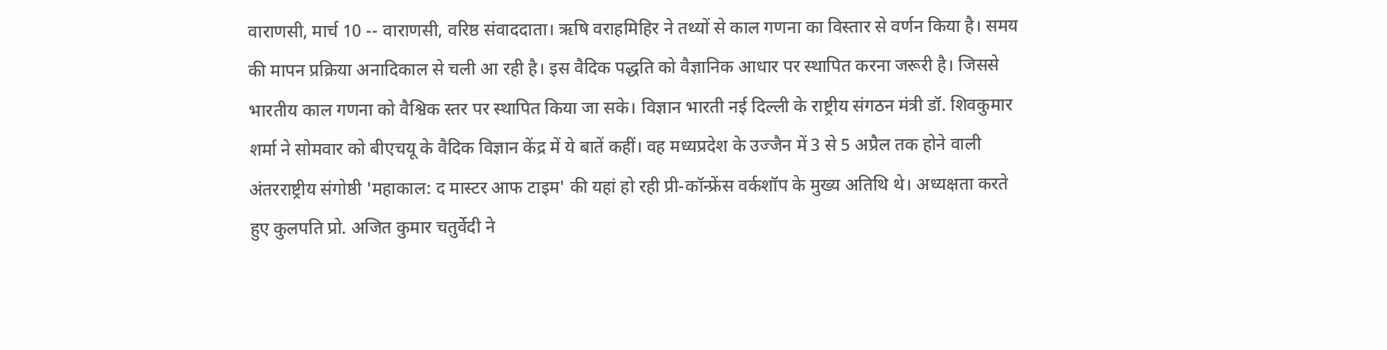वाराणसी, मार्च 10 -- वाराणसी, वरिष्ठ संवाददाता। ऋषि वराहमिहिर ने तथ्यों से काल गणना का विस्तार से वर्णन किया है। समय की मापन प्रक्रिया अनादिकाल से चली आ रही है। इस वैदिक पद्धति को वैज्ञानिक आधार पर स्‍थापित करना जरूरी है। जिससे भारतीय काल गणना को वैश्विक स्‍तर पर स्‍थापित किया जा सके। विज्ञान भारती नई दिल्ली के राष्ट्रीय संगठन मंत्री डॉ. शिवकुमार शर्मा ने सोमवार को बीएचयू के वैदिक विज्ञान केंद्र में ये बातें कहीं। वह मध्यप्रदेश के उज्जैन में 3 से 5 अप्रैल तक होने वाली अंतरराष्ट्रीय संगोष्ठी 'महाकाल: द मास्‍टर आफ टाइम' की यहां हो रही प्री-कॉन्फ्रेंस वर्कशॉप के मुख्य अतिथि थे। अध्‍यक्षता करते हुए कुलपति प्रो. अजित कुमार चतुर्वेदी ने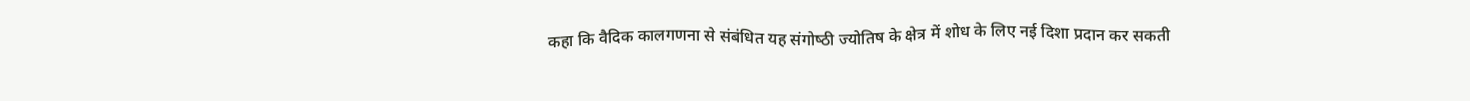कहा कि वैदिक कालगणना से संबंधित यह संगोष्‍ठी ज्‍योतिष के क्षेत्र में शोध के लिए नई दिशा प्रदान कर सकती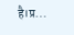है।प्र...